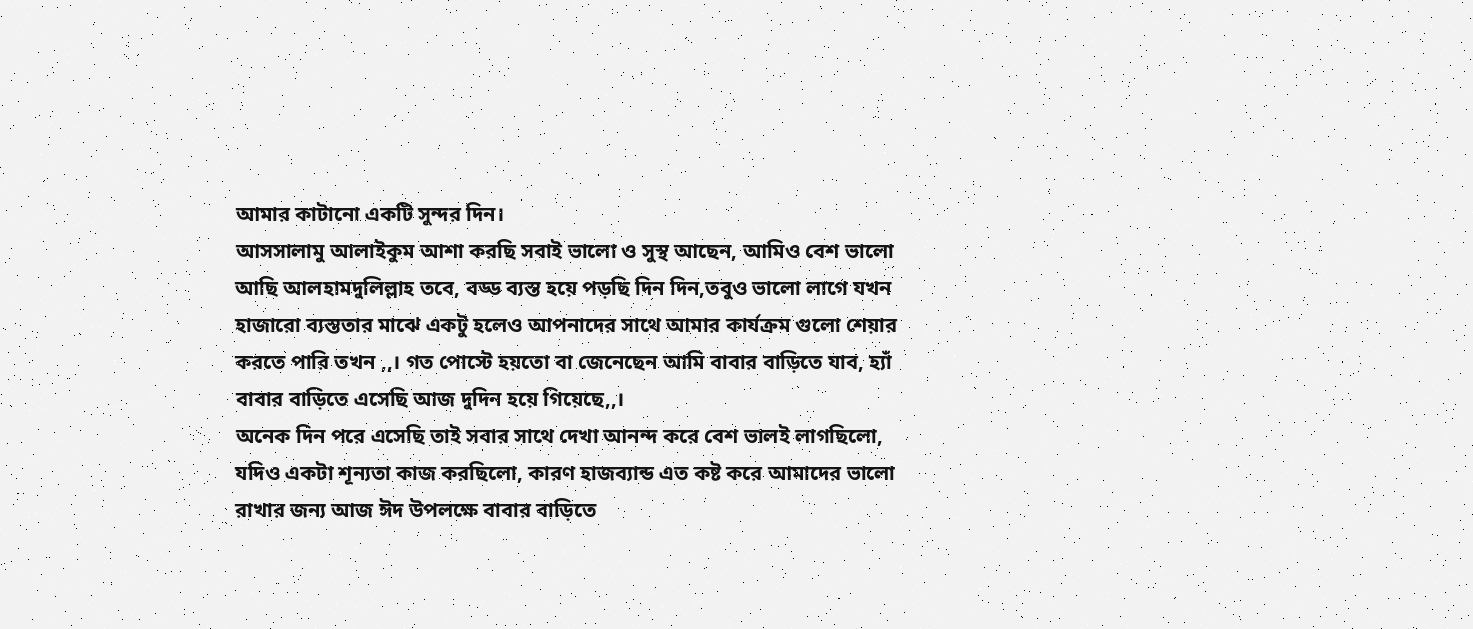আমার কাটানো একটি সুন্দর দিন।
আসসালামু আলাইকুম আশা করছি সবাই ভালো ও সুস্থ আছেন, আমিও বেশ ভালো আছি আলহামদুলিল্লাহ তবে, বড্ড ব্যস্ত হয়ে পড়ছি দিন দিন,তবুও ভালো লাগে যখন হাজারো ব্যস্ততার মাঝে একটু হলেও আপনাদের সাথে আমার কার্যক্রম গুলো শেয়ার করতে পারি তখন ,,। গত পোস্টে হয়তো বা জেনেছেন আমি বাবার বাড়িতে যাব, হ্যাঁ বাবার বাড়িতে এসেছি আজ দুদিন হয়ে গিয়েছে,,।
অনেক দিন পরে এসেছি তাই সবার সাথে দেখা আনন্দ করে বেশ ভালই লাগছিলো, যদিও একটা শূন্যতা কাজ করছিলো, কারণ হাজব্যান্ড এত কষ্ট করে আমাদের ভালো রাখার জন্য আজ ঈদ উপলক্ষে বাবার বাড়িতে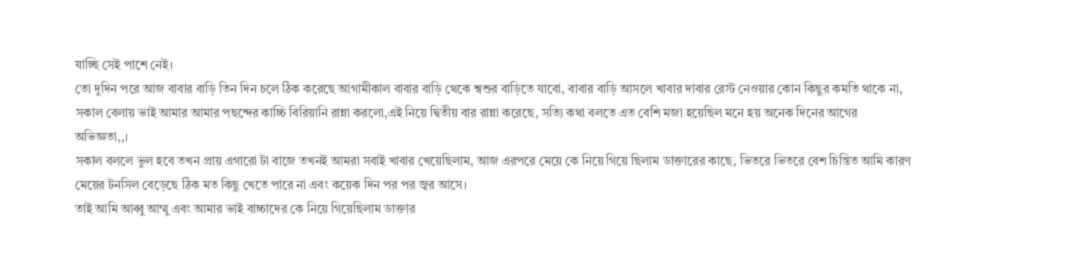যাচ্ছি সেই পাশে নেই।
তো দুদিন পরে আজ বাবার বাড়ি তিন দিন চলে ঠিক করেছে আগামীকাল বাবার বাড়ি থেকে শ্বশুর বাড়িতে যাবো, বাবার বাড়ি আসলে খাবার দাবার রেস্ট নেওয়ার কোন কিছুর কমতি থাকে না, সকাল বেলায় ভাই আমার আমার পছন্দের কাচ্চি বিরিয়ানি রান্না করলো,এই নিয়ে দ্বিতীয় বার রান্না করেছে, সত্যি কথা বলতে এত বেশি মজা হয়েছিল মনে হয় অনেক দিনের আগের অভিজ্ঞতা,,।
সকাল বললে ভুল হবে তখন প্রায় এগারো টা বাজে তখনই আমরা সবাই খাবার খেয়েছিলাম, আজ এরপরে মেয়ে কে নিয়ে গিয়ে ছিলাম ডাক্তারের কাছে, ভিতরে ভিতরে বেশ চিন্তিত আমি কারণ মেয়ের টনসিল বেড়েছে ঠিক মত কিছু খেতে পারে না এবং কয়েক দিন পর পর জ্বর আসে।
তাই আমি আব্বু আম্মু এবং আমার ভাই বাচ্চাদের কে নিয়ে গিয়েছিলাম ডাক্তার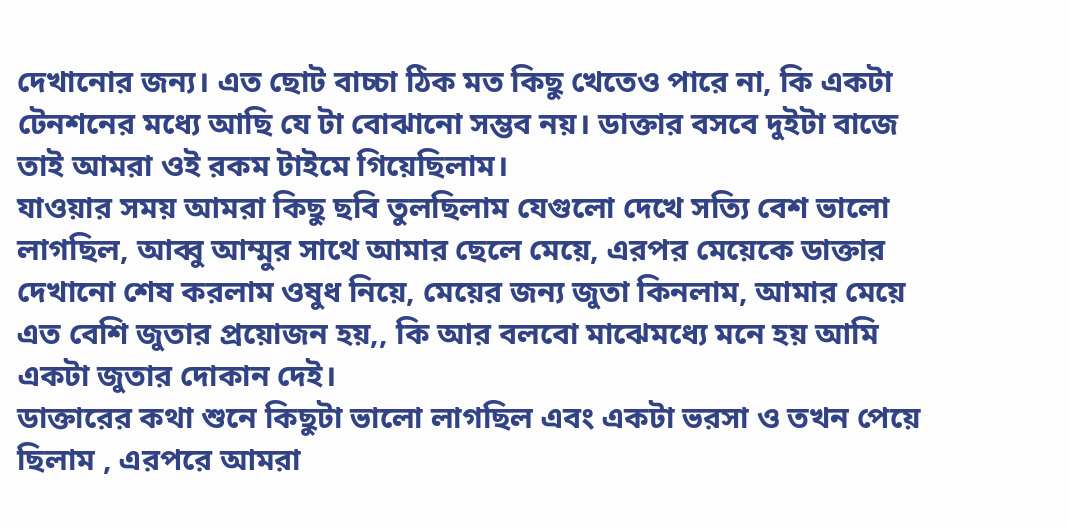দেখানোর জন্য। এত ছোট বাচ্চা ঠিক মত কিছু খেতেও পারে না, কি একটা টেনশনের মধ্যে আছি যে টা বোঝানো সম্ভব নয়। ডাক্তার বসবে দুইটা বাজে তাই আমরা ওই রকম টাইমে গিয়েছিলাম।
যাওয়ার সময় আমরা কিছু ছবি তুলছিলাম যেগুলো দেখে সত্যি বেশ ভালো লাগছিল, আব্বু আম্মুর সাথে আমার ছেলে মেয়ে, এরপর মেয়েকে ডাক্তার দেখানো শেষ করলাম ওষুধ নিয়ে, মেয়ের জন্য জুতা কিনলাম, আমার মেয়ে এত বেশি জুতার প্রয়োজন হয়,, কি আর বলবো মাঝেমধ্যে মনে হয় আমি একটা জুতার দোকান দেই।
ডাক্তারের কথা শুনে কিছুটা ভালো লাগছিল এবং একটা ভরসা ও তখন পেয়ে ছিলাম , এরপরে আমরা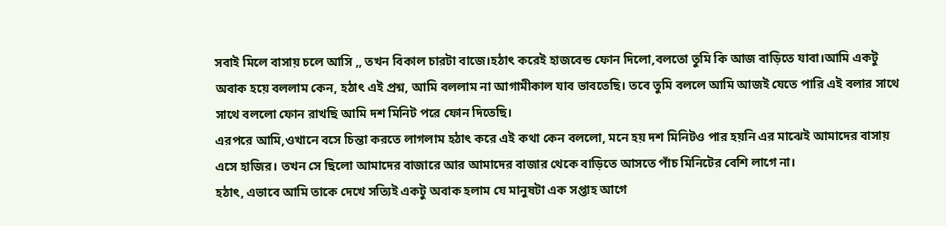সবাই মিলে বাসায় চলে আসি ,, তখন বিকাল চারটা বাজে।হঠাৎ করেই হাজবেন্ড ফোন দিলো,বলতো তুমি কি আজ বাড়িতে যাবা।আমি একটু অবাক হয়ে বললাম কেন, হঠাৎ এই প্রশ্ন, আমি বললাম না আগামীকাল যাব ভাবতেছি। তবে তুমি বললে আমি আজই যেতে পারি এই বলার সাথে সাথে বললো ফোন রাখছি আমি দশ মিনিট পরে ফোন দিতেছি।
এরপরে আমি,ওখানে বসে চিন্তা করতে লাগলাম হঠাৎ করে এই কথা কেন বললো, মনে হয় দশ মিনিটও পার হয়নি এর মাঝেই আমাদের বাসায় এসে হাজির। তখন সে ছিলো আমাদের বাজারে আর আমাদের বাজার থেকে বাড়িতে আসতে পাঁচ মিনিটের বেশি লাগে না।
হঠাৎ, এভাবে আমি তাকে দেখে সত্যিই একটু অবাক হলাম যে মানুষটা এক সপ্তাহ আগে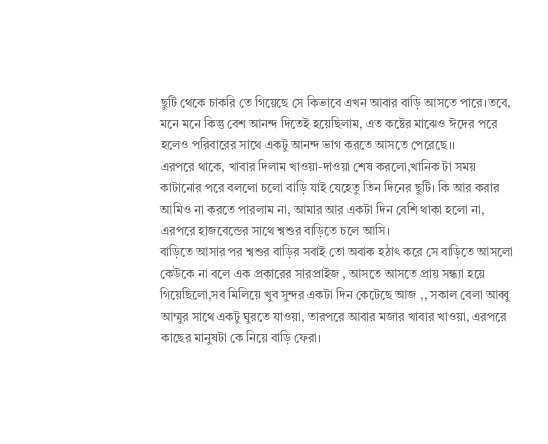ছুটি থেকে চাকরি তে গিয়েছে সে কিভাবে এখন আবার বাড়ি আসতে পারে।তবে, মনে মনে কিন্তু বেশ আনন্দ দিতেই হয়েছিলাম, এত কষ্টের মাঝেও ঈদের পরে হলেও পরিবারের সাথে একটু আনন্দ ভাগ করতে আসতে পেরেছে।।
এরপরে থাকে, খাবার দিলাম খাওয়া-দাওয়া শেষ করলো,খানিক টা সময় কাটানোর পরে বললো চলো বাড়ি যাই যেহেতু তিন দিনের ছুটি। কি আর করার আমিও না করতে পারলাম না, আমার আর একটা দিন বেশি থাকা হলো না, এরপরে হাজবেন্ডের সাথে শ্বশুর বাড়িতে চলে আসি।
বাড়িতে আসার পর শ্বশুর বাড়ির সবাই তো অবাক হঠাৎ করে সে বাড়িতে আসলো কেউকে না বলে এক প্রকারের সারপ্রাইজ , আসতে আসতে প্রায় সন্ধ্যা হয়ে গিয়েছিলো,সব মিলিয়ে খুব সুন্দর একটা দিন কেটেছে আজ ,, সকাল বেলা আব্বু আম্মুর সাথে একটু ঘুরতে যাওয়া, তারপরে আবার মজার খাবার খাওয়া, এরপরে কাছের মানুষটা কে নিয়ে বাড়ি ফেরা।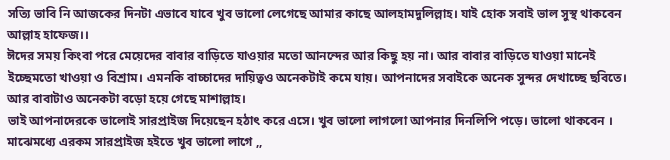সত্যি ভাবি নি আজকের দিনটা এভাবে যাবে খুব ভালো লেগেছে আমার কাছে আলহামদুলিল্লাহ। যাই হোক সবাই ভাল সুস্থ থাকবেন আল্লাহ হাফেজ।।
ঈদের সময় কিংবা পরে মেয়েদের বাবার বাড়িতে যাওয়ার মতো আনন্দের আর কিছু হয় না। আর বাবার বাড়িতে যাওয়া মানেই ইচ্ছেমতো খাওয়া ও বিশ্রাম। এমনকি বাচ্চাদের দায়িত্বও অনেকটাই কমে যায়। আপনাদের সবাইকে অনেক সুন্দর দেখাচ্ছে ছবিতে। আর বাবাটাও অনেকটা বড়ো হয়ে গেছে মাশাল্লাহ।
ভাই আপনাদেরকে ভালোই সারপ্রাইজ দিয়েছেন হঠাৎ করে এসে। খুব ভালো লাগলো আপনার দিনলিপি পড়ে। ভালো থাকবেন ।
মাঝেমধ্যে এরকম সারপ্রাইজ হইতে খুব ভালো লাগে ,,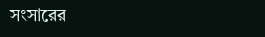সংসারের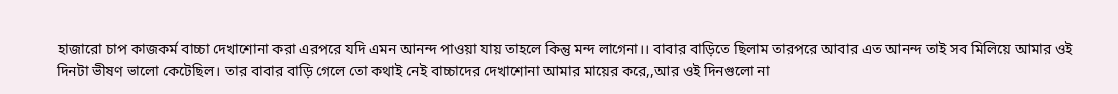হাজারো চাপ কাজকর্ম বাচ্চা দেখাশোনা করা এরপরে যদি এমন আনন্দ পাওয়া যায় তাহলে কিন্তু মন্দ লাগেনা।। বাবার বাড়িতে ছিলাম তারপরে আবার এত আনন্দ তাই সব মিলিয়ে আমার ওই দিনটা ভীষণ ভালো কেটেছিল। তার বাবার বাড়ি গেলে তো কথাই নেই বাচ্চাদের দেখাশোনা আমার মায়ের করে,,আর ওই দিনগুলো না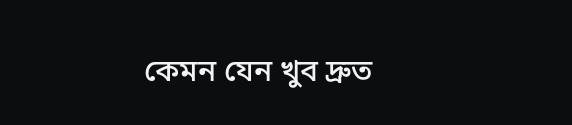কেমন যেন খুব দ্রুত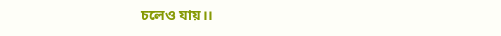চলেও যায়।।